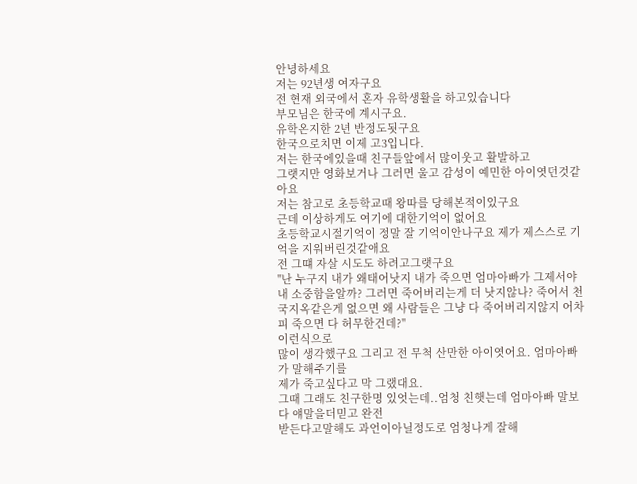안녕하세요
저는 92년생 여자구요
전 현재 외국에서 혼자 유학생활을 하고있습니다
부모님은 한국에 계시구요.
유학온지한 2년 반정도됫구요
한국으로치면 이제 고3입니다.
저는 한국에있을때 친구들앞에서 많이웃고 활발하고
그랫지만 영화보거나 그러면 울고 감성이 예민한 아이엿던것같아요
저는 참고로 초등학교때 왕따를 당해본적이있구요
근데 이상하게도 여기에 대한기억이 없어요
초등학교시절기억이 정말 잘 기억이안나구요 제가 제스스로 기억을 지워버린것같애요
전 그떄 자살 시도도 하려고그랫구요
"난 누구지 내가 왜태어낫지 내가 죽으면 엄마아빠가 그제서야 내 소중함을알까? 그러면 죽어버리는게 더 낫지않나? 죽어서 천국지옥같은게 없으면 왜 사람들은 그냥 다 죽어버리지않지 어차피 죽으면 다 허무한건데?"
이런식으로
많이 생각했구요 그리고 전 무척 산만한 아이엿어요. 엄마아빠가 말해주기를
제가 죽고싶다고 막 그랬대요.
그때 그래도 친구한명 있엇는데..엄청 친햇는데 엄마아빠 말보다 얘말을더믿고 완전
받든다고말해도 과언이아닐정도로 엄청나게 잘해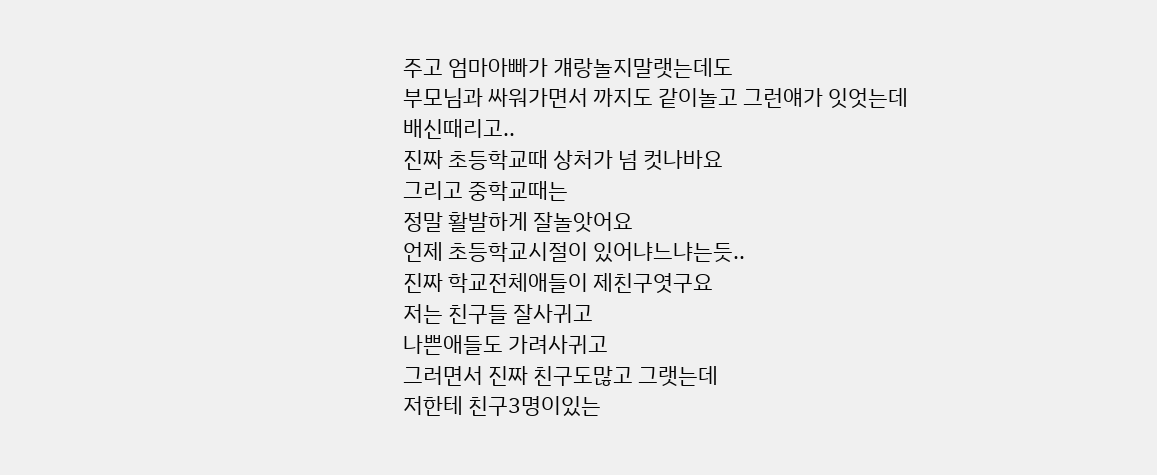주고 엄마아빠가 걔랑놀지말랫는데도
부모님과 싸워가면서 까지도 같이놀고 그런얘가 잇엇는데
배신때리고..
진짜 초등학교때 상처가 넘 컷나바요
그리고 중학교때는
정말 활발하게 잘놀앗어요
언제 초등학교시절이 있어냐느냐는듯..
진짜 학교전체애들이 제친구엿구요
저는 친구들 잘사귀고
나쁜애들도 가려사귀고
그러면서 진짜 친구도많고 그랫는데
저한테 친구3명이있는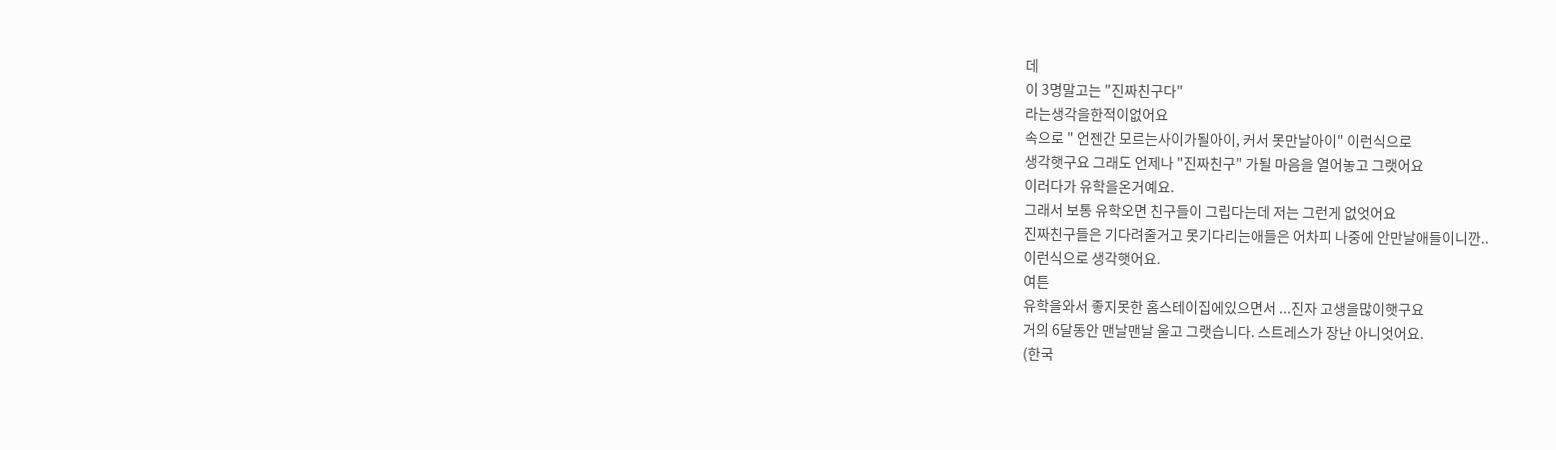데
이 3명말고는 "진짜친구다"
라는생각을한적이없어요
속으로 " 언젠간 모르는사이가될아이, 커서 못만날아이" 이런식으로
생각햇구요 그래도 언제나 "진짜친구" 가될 마음을 열어놓고 그랫어요
이러다가 유학을온거예요.
그래서 보통 유학오면 친구들이 그립다는데 저는 그런게 없엇어요
진짜친구들은 기다려줄거고 못기다리는애들은 어차피 나중에 안만날애들이니깐..
이런식으로 생각햇어요.
여튼
유학을와서 좋지못한 홈스테이집에있으면서 ...진자 고생을많이햇구요
거의 6달동안 맨날맨날 울고 그랫습니다. 스트레스가 장난 아니엇어요.
(한국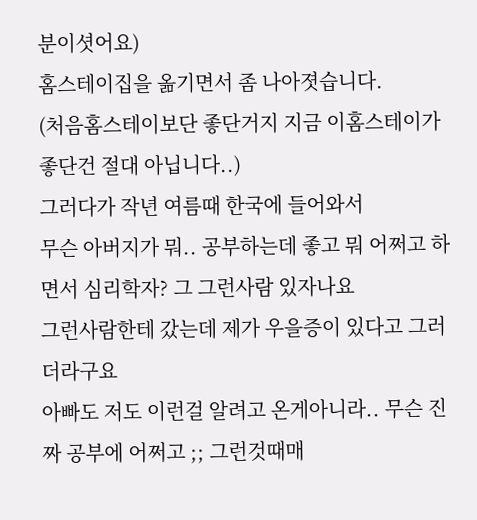분이셧어요)
홈스테이집을 옮기면서 좀 나아졋습니다.
(처음홈스테이보단 좋단거지 지금 이홈스테이가 좋단건 절대 아닙니다..)
그러다가 작년 여름때 한국에 들어와서
무슨 아버지가 뭐.. 공부하는데 좋고 뭐 어쩌고 하면서 심리학자? 그 그런사람 있자나요
그런사람한테 갔는데 제가 우을증이 있다고 그러더라구요
아빠도 저도 이런걸 알려고 온게아니라.. 무슨 진짜 공부에 어쩌고 ;; 그런것때매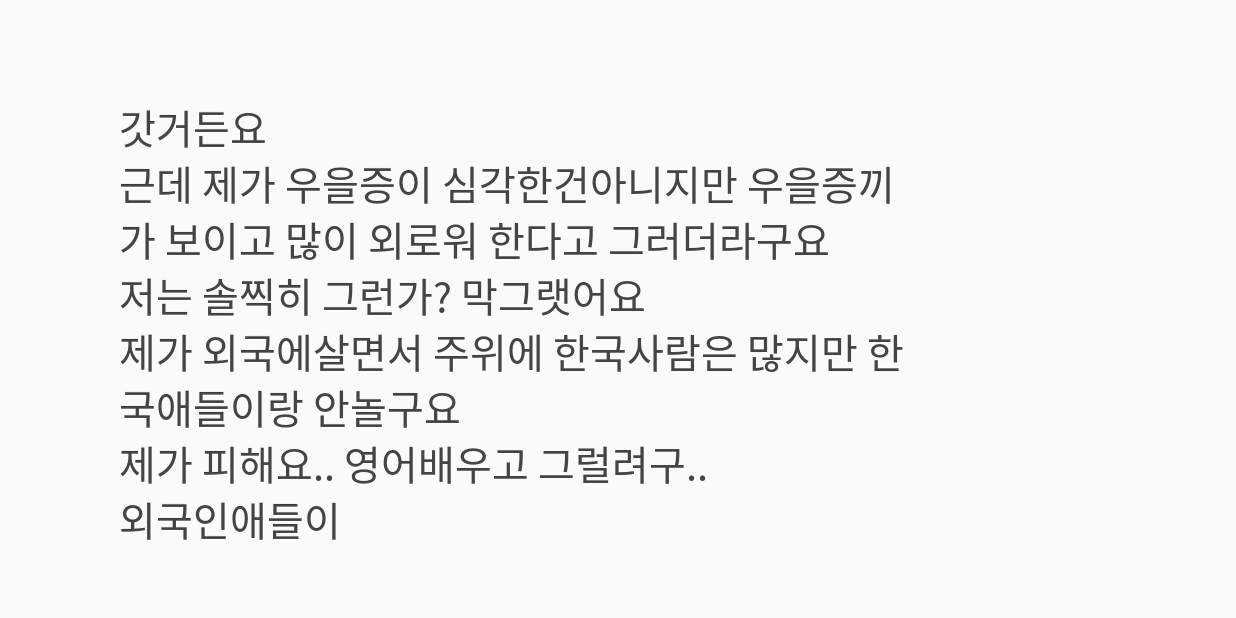갓거든요
근데 제가 우을증이 심각한건아니지만 우을증끼가 보이고 많이 외로워 한다고 그러더라구요
저는 솔찍히 그런가? 막그랫어요
제가 외국에살면서 주위에 한국사람은 많지만 한국애들이랑 안놀구요
제가 피해요.. 영어배우고 그럴려구..
외국인애들이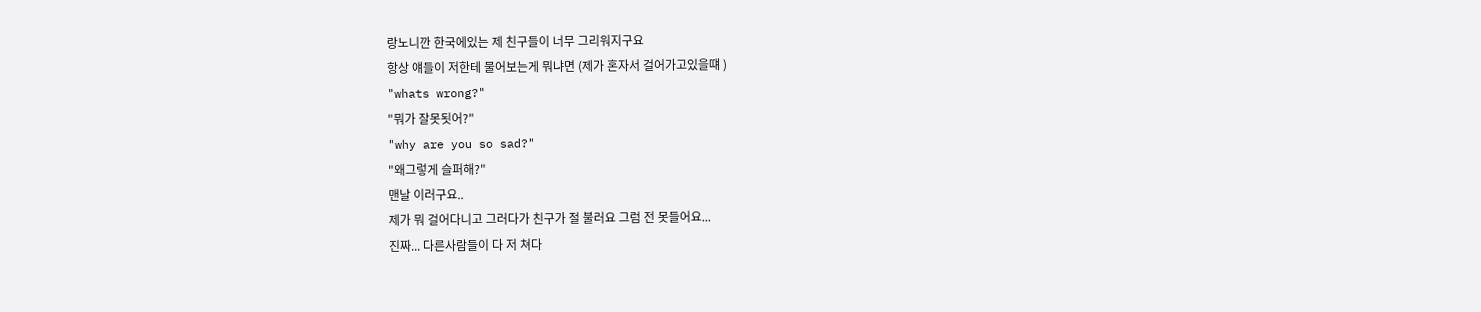랑노니깐 한국에있는 제 친구들이 너무 그리워지구요
항상 얘들이 저한테 물어보는게 뭐냐면 (제가 혼자서 걸어가고있을떄 )
"whats wrong?"
"뭐가 잘못됫어?"
"why are you so sad?"
"왜그렇게 슬퍼해?"
맨날 이러구요..
제가 뭐 걸어다니고 그러다가 친구가 절 불러요 그럼 전 못들어요...
진짜... 다른사람들이 다 저 쳐다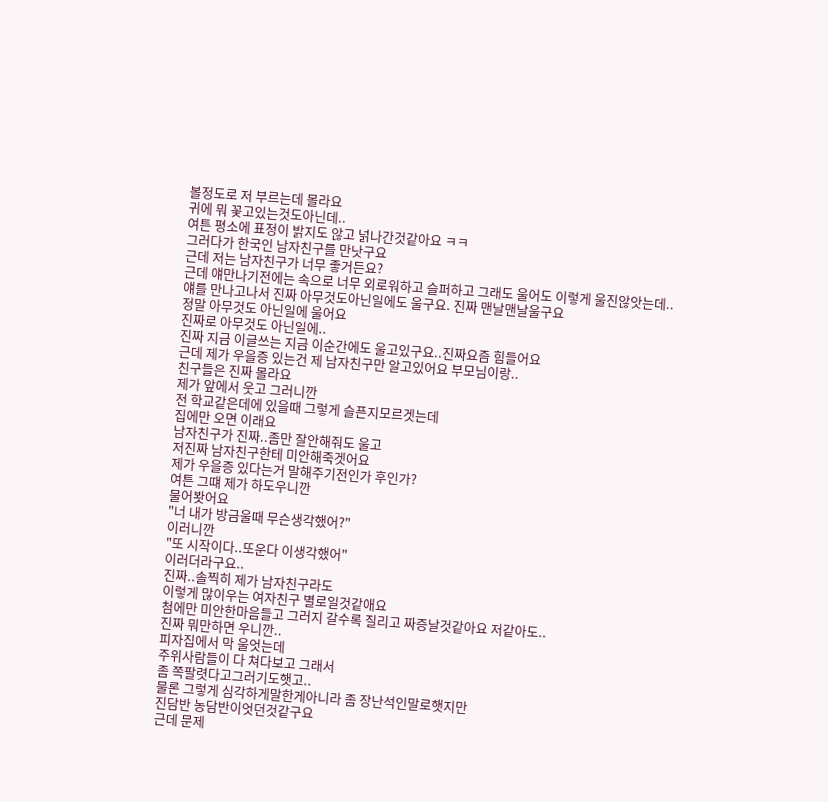볼정도로 저 부르는데 몰라요
귀에 뭐 꽃고있는것도아닌데..
여튼 평소에 표정이 밝지도 않고 넑나간것같아요 ㅋㅋ
그러다가 한국인 남자친구를 만낫구요
근데 저는 남자친구가 너무 좋거든요?
근데 얘만나기전에는 속으로 너무 외로워하고 슬퍼하고 그래도 울어도 이렇게 울진않앗는데..
얘를 만나고나서 진짜 아무것도아닌일에도 울구요. 진짜 맨날맨날울구요
정말 아무것도 아닌일에 울어요
진짜로 아무것도 아닌일에..
진짜 지금 이글쓰는 지금 이순간에도 울고있구요..진짜요즘 힘들어요
근데 제가 우을증 있는건 제 남자친구만 알고있어요 부모님이랑..
친구들은 진짜 몰라요
제가 앞에서 웃고 그러니깐
전 학교같은데에 있을때 그렇게 슬픈지모르겟는데
집에만 오면 이래요
남자친구가 진짜..좀만 잘안해줘도 울고
저진짜 남자친구한테 미안해죽겟어요
제가 우을증 있다는거 말해주기전인가 후인가?
여튼 그떄 제가 하도우니깐
물어봣어요
"너 내가 방금울때 무슨생각했어?"
이러니깐
"또 시작이다..또운다 이생각했어"
이러더라구요..
진짜..솔찍히 제가 남자친구라도
이렇게 많이우는 여자친구 별로일것같애요
첨에만 미안한마음들고 그러지 갈수록 질리고 짜증날것같아요 저같아도..
진짜 뭐만하면 우니깐..
피자집에서 막 울엇는데
주위사람들이 다 쳐다보고 그래서
좀 쪽팔렷다고그러기도햇고..
물론 그렇게 심각하게말한게아니라 좀 장난석인말로햇지만
진담반 농담반이엇던것같구요
근데 문제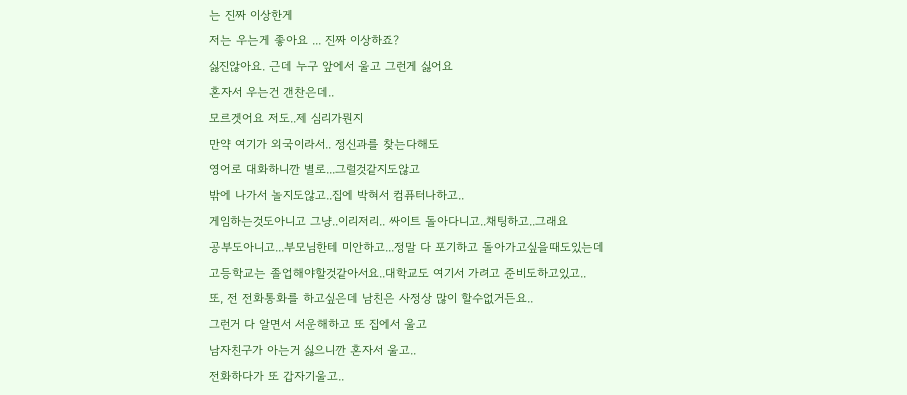는 진짜 이상한게
저는 우는게 좋아요 ... 진짜 이상하죠?
싫진않아요. 근데 누구 앞에서 울고 그런게 싫어요
혼자서 우는건 갠찬은데..
모르겟어요 저도..제 심리가뭔지
만약 여기가 외국이라서.. 정신과를 찾는다해도
영어로 대화하니깐 별로...그럴것같지도않고
밖에 나가서 놀지도않고..집에 박혀서 컴퓨터나하고..
게임하는것도아니고 그냥..이리저리.. 싸이트 돌아다니고..채팅하고..그래요
공부도아니고...부모님한테 미안하고...정말 다 포기하고 돌아가고싶을때도있는데
고등학교는 졸업해야할것같아서요..대학교도 여기서 가려고 준비도하고있고..
또, 전 전화통화를 하고싶은데 남친은 사정상 많이 할수없거든요..
그런거 다 알면서 서운해하고 또 집에서 울고
남자친구가 아는거 싫으니깐 혼자서 울고..
전화하다가 또 갑자기울고..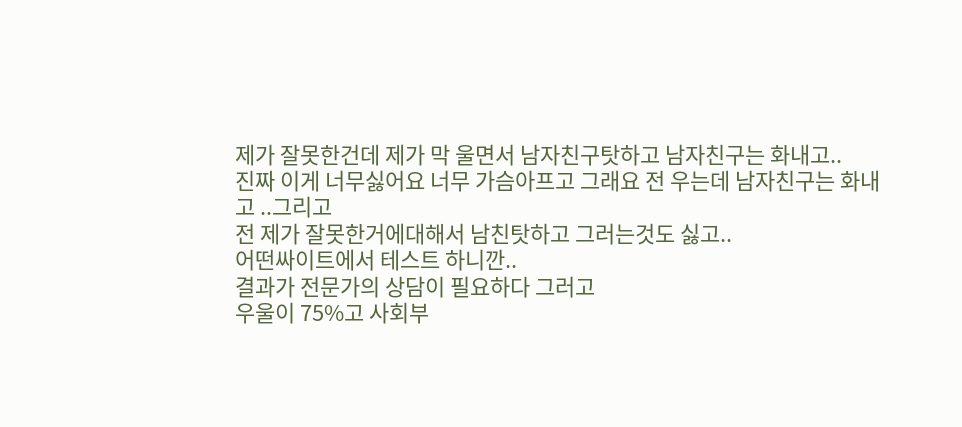제가 잘못한건데 제가 막 울면서 남자친구탓하고 남자친구는 화내고..
진짜 이게 너무싫어요 너무 가슴아프고 그래요 전 우는데 남자친구는 화내고 ..그리고
전 제가 잘못한거에대해서 남친탓하고 그러는것도 싫고..
어떤싸이트에서 테스트 하니깐..
결과가 전문가의 상담이 필요하다 그러고
우울이 75%고 사회부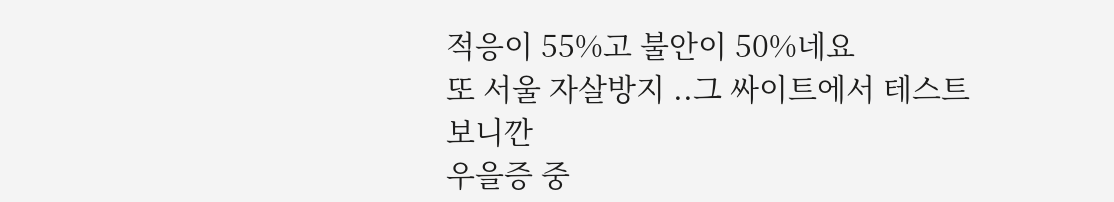적응이 55%고 불안이 50%네요
또 서울 자살방지 ..그 싸이트에서 테스트보니깐
우을증 중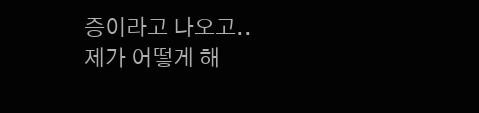증이라고 나오고..
제가 어떻게 해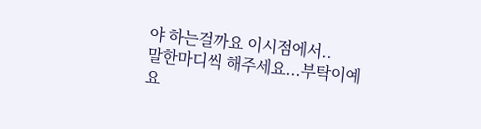야 하는걸까요 이시점에서..
말한마디씩 해주세요...부탁이예요